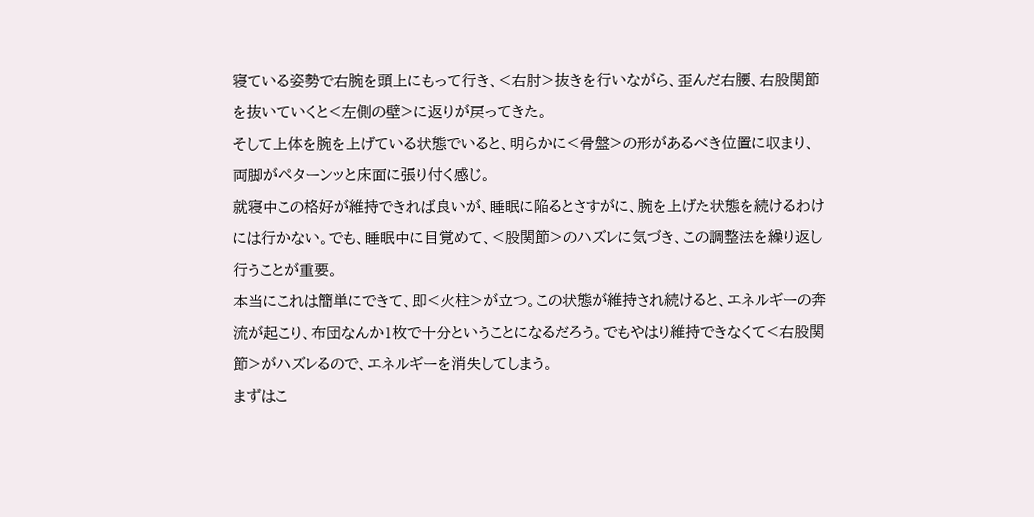寝ている姿勢で右腕を頭上にもって行き、<右肘>抜きを行いながら、歪んだ右腰、右股関節を抜いていくと<左側の壁>に返りが戻ってきた。
そして上体を腕を上げている状態でいると、明らかに<骨盤>の形があるべき位置に収まり、両脚がペターンッと床面に張り付く感じ。
就寝中この格好が維持できれば良いが、睡眠に陥るとさすがに、腕を上げた状態を続けるわけには行かない。でも、睡眠中に目覚めて、<股関節>のハズレに気づき、この調整法を繰り返し行うことが重要。
本当にこれは簡単にできて、即<火柱>が立つ。この状態が維持され続けると、エネルギーの奔流が起こり、布団なんか1枚で十分ということになるだろう。でもやはり維持できなくて<右股関節>がハズレるので、エネルギーを消失してしまう。
まずはこ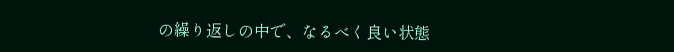の繰り返しの中で、なるべく良い状態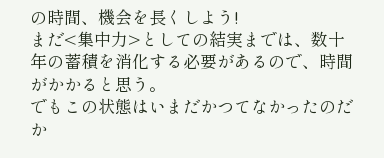の時間、機会を長くしよう!
まだ<集中力>としての結実までは、数十年の蓄積を消化する必要があるので、時間がかかると思う。
でもこの状態はいまだかつてなかったのだか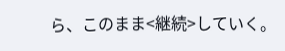ら、このまま<継続>していく。